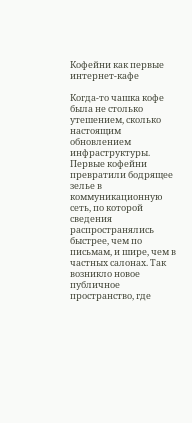Кофейни как первые интернет‑кафе

Когда‑то чашка кофе была не столько утешением, сколько настоящим обновлением инфраструктуры. Первые кофейни превратили бодрящее зелье в коммуникационную сеть, по которой сведения распространялись быстрее, чем по письмам, и шире, чем в частных салонах. Так возникло новое публичное пространство, где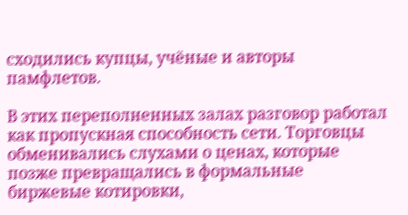сходились купцы, учёные и авторы памфлетов.

В этих переполненных залах разговор работал как пропускная способность сети. Торговцы обменивались слухами о ценах, которые позже превращались в формальные биржевые котировки,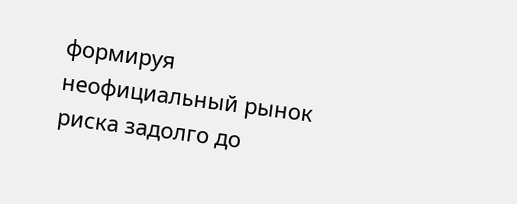формируя неофициальный рынок риска задолго до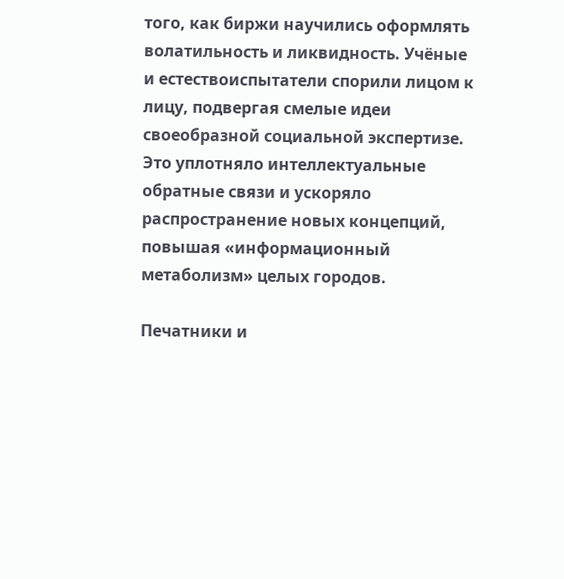того, как биржи научились оформлять волатильность и ликвидность. Учёные и естествоиспытатели спорили лицом к лицу, подвергая смелые идеи своеобразной социальной экспертизе. Это уплотняло интеллектуальные обратные связи и ускоряло распространение новых концепций, повышая «информационный метаболизм» целых городов.

Печатники и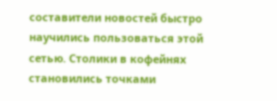составители новостей быстро научились пользоваться этой сетью. Столики в кофейнях становились точками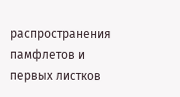распространения памфлетов и первых листков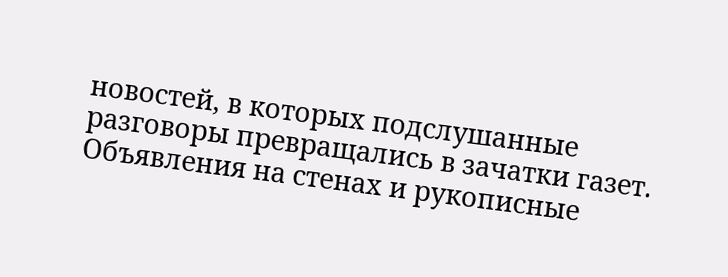новостей, в которых подслушанные разговоры превращались в зачатки газет. Объявления на стенах и рукописные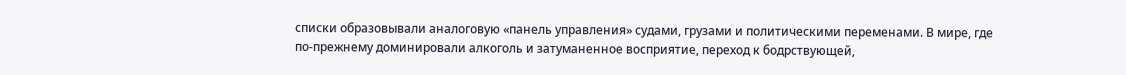списки образовывали аналоговую «панель управления» судами, грузами и политическими переменами. В мире, где по‑прежнему доминировали алкоголь и затуманенное восприятие, переход к бодрствующей,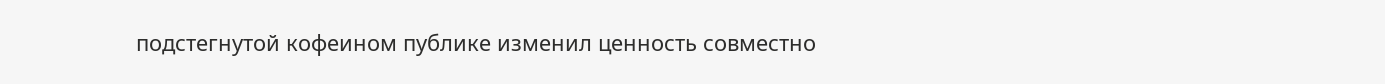подстегнутой кофеином публике изменил ценность совместно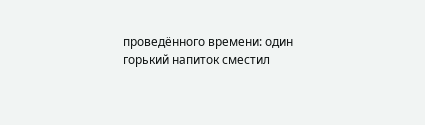проведённого времени: один горький напиток сместил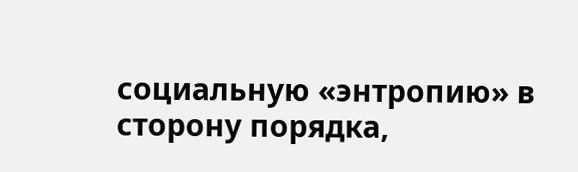социальную «энтропию» в сторону порядка,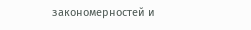закономерностей и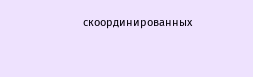скоординированных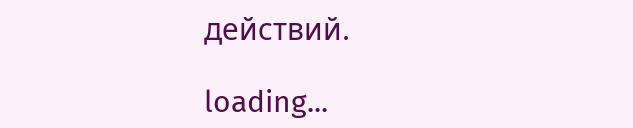действий.

loading...